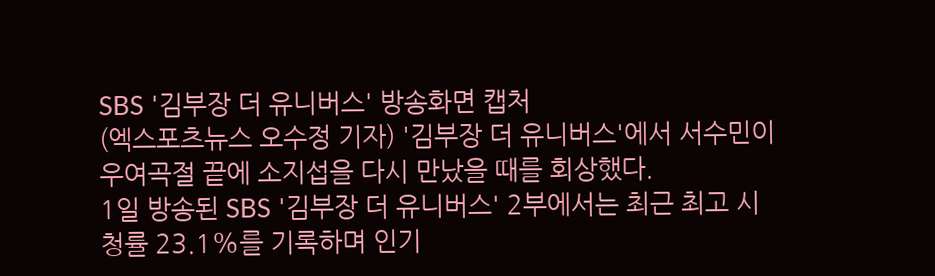SBS '김부장 더 유니버스' 방송화면 캡처
(엑스포츠뉴스 오수정 기자) '김부장 더 유니버스'에서 서수민이 우여곡절 끝에 소지섭을 다시 만났을 때를 회상했다.
1일 방송된 SBS '김부장 더 유니버스' 2부에서는 최근 최고 시청률 23.1%를 기록하며 인기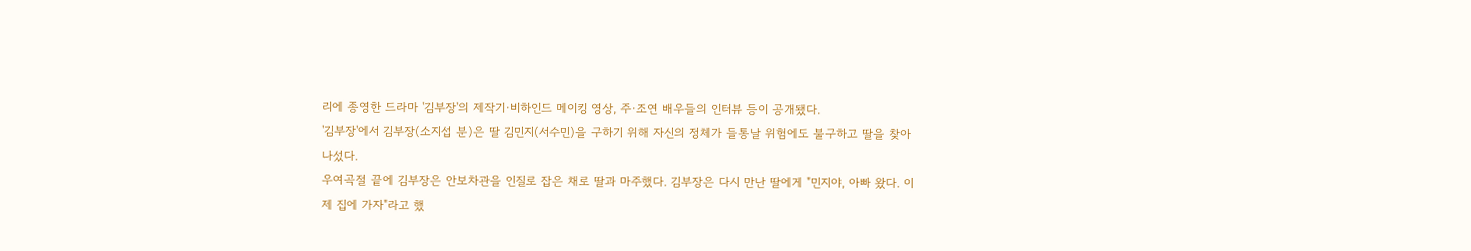리에 종영한 드라마 '김부장'의 제작기·비하인드 메이킹 영상, 주·조연 배우들의 인터뷰 등이 공개됐다.
'김부장'에서 김부장(소지섭 분)은 딸 김민지(서수민)을 구하기 위해 자신의 정체가 들통날 위험에도 불구하고 딸을 찾아나섰다.
우여곡절 끝에 김부장은 안보차관을 인질로 잡은 채로 딸과 마주했다. 김부장은 다시 만난 딸에게 "민지야, 아빠 왔다. 이제 집에 가자"라고 했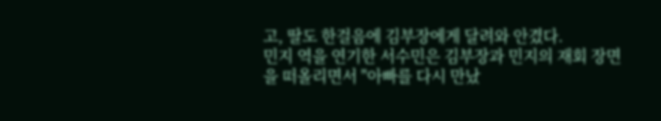고, 딸도 한걸음에 김부장에게 달려와 안겼다.
민지 역을 연기한 서수민은 김부장과 민지의 재회 장면을 떠올리면서 "아빠를 다시 만났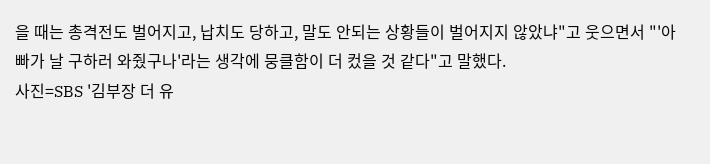을 때는 총격전도 벌어지고, 납치도 당하고, 말도 안되는 상황들이 벌어지지 않았냐"고 웃으면서 "'아빠가 날 구하러 와줬구나'라는 생각에 뭉클함이 더 컸을 것 같다"고 말했다.
사진=SBS '김부장 더 유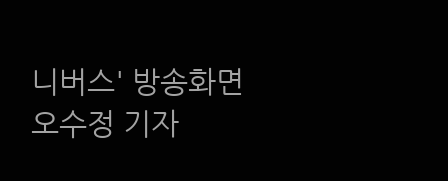니버스' 방송화면
오수정 기자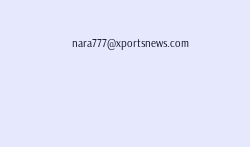nara777@xportsnews.com